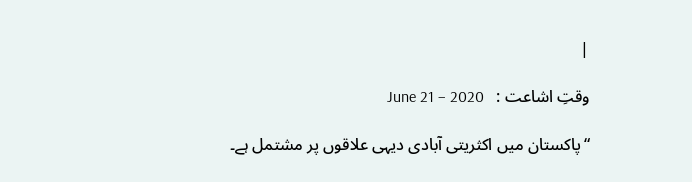|

وقتِ اشاعت :   June 21 – 2020

“پاکستان میں اکثریتی آبادی دیہی علاقوں پر مشتمل ہے۔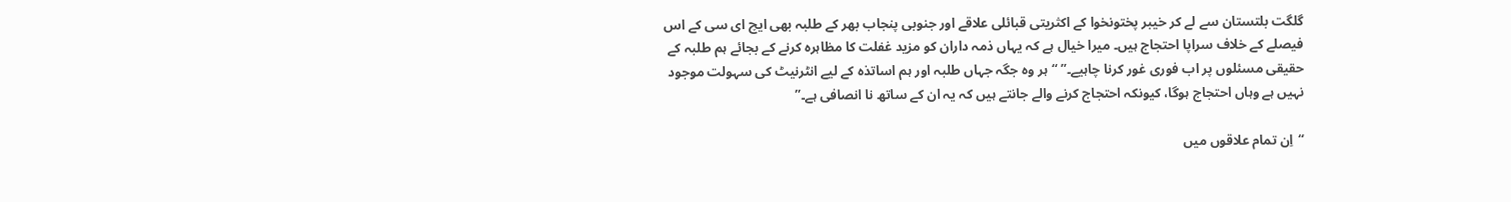گلگت بلتستان سے لے کر خیبر پختونخوا کے اکثریتی قبائلی علاقے اور جنوبی پنجاب بھر کے طلبہ بھی ایچ ای سی کے اس فیصلے کے خلاف سراپا احتجاج ہیں۔ میرا خیال ہے کہ یہاں ذمہ داران کو مزید غفلت کا مظاہرہ کرنے کے بجائے ہم طلبہ کے حقیقی مسئلوں پر اب فوری غور کرنا چاہیے۔” “ہر وہ جگہ جہاں طلبہ اور ہم اساتذہ کے لیے انٹرنیٹ کی سہولت موجود نہیں ہے وہاں احتجاج ہوگا، کیونکہ احتجاج کرنے والے جانتے ہیں کہ یہ ان کے ساتھ نا انصافی ہے۔”

“اِن تمام علاقوں میں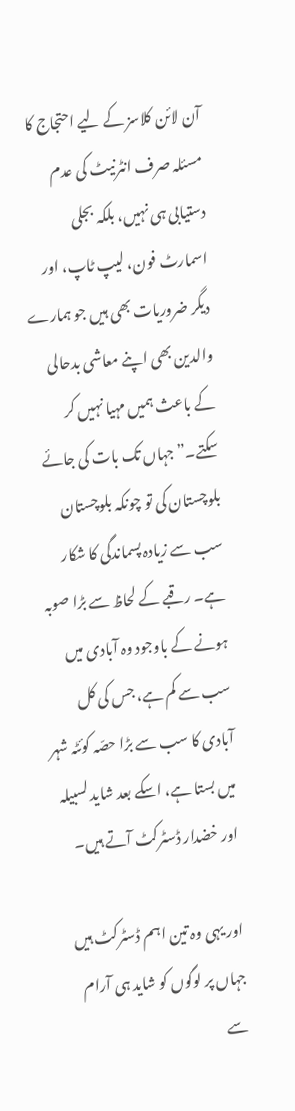آن لائن کلاسز کے لیے احتجاج کا مسئلہ صرف انٹرنیٹ کی عدم دستیابی ہی نہیں، بلکہ بجلی اسمارٹ فون، لیپ ٹاپ، اور دیگر ضروریات بھی ہیں جو ہمارے والدین بھی اپنے معاشی بدحالی کے باعث ہمیں مہیا نہیں کر سکتے۔” جہاں تک بات کی جائے بلوچستان کی تو چونکہ بلوچستان سب سے زیادہ پسماندگی کا شکار ہے۔ رقبے کے لحاظ سے بڑا صوبہ ہونے کے باوجود وہ آبادی میں سب سے کم ہے، جس کی کل آبادی کا سب سے بڑا حصّہ کوئٹہ شہر میں بستا ہے، اسکے بعد شاید لسبیلہ اور خضدار ڈسٹرکٹ آتے ہیں۔

اور یہی وہ تین اہم ڈسٹرکٹ ہیں جہاں پر لوگوں کو شاید ہی آرام سے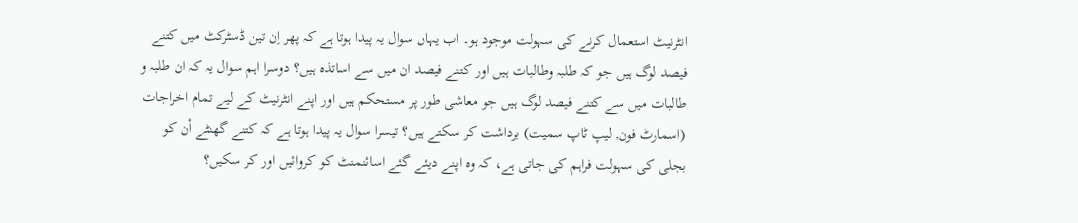انٹرنیٹ استعمال کرنے کی سہولت موجود ہو۔ اب یہاں سوال یہ پیدا ہوتا ہے کہ پھر اِن تین ڈسٹرکٹ میں کتنے فیصد لوگ ہیں جو کہ طلبہ وطالبات ہیں اور کتنے فیصد ان میں سے اساتذہ ہیں؟ دوسرا اہم سوال یہ کہ ان طلبہ و طالبات میں سے کتنے فیصد لوگ ہیں جو معاشی طور پر مستحکم ہیں اور اپنے انٹرنیٹ کے لیے تمام اخراجات (اسمارٹ فون, لیپ ٹاپ سمیت) برداشت کر سکتے ہیں؟ تیسرا سوال یہ پیدا ہوتا ہے کہ کتنے گھنٹے اْن کو بجلی کی سہولت فراہم کی جاتی ہے، کہ وہ اپنے دیئے گئے اسائنمنٹ کو کروائیں اور کر سکیں؟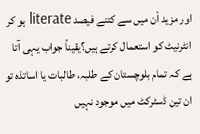اور مزید اْن میں سے کتنے فیصد literate ہو کر انٹرنیٹ کو استعمال کرتے ہیں؟یقیناً جواب یہی آتا ہے کہ تمام بلوچستان کے طلبہ، طالبات یا اساتذہ تو ان تین ڈسٹرکٹ میں موجود نہیں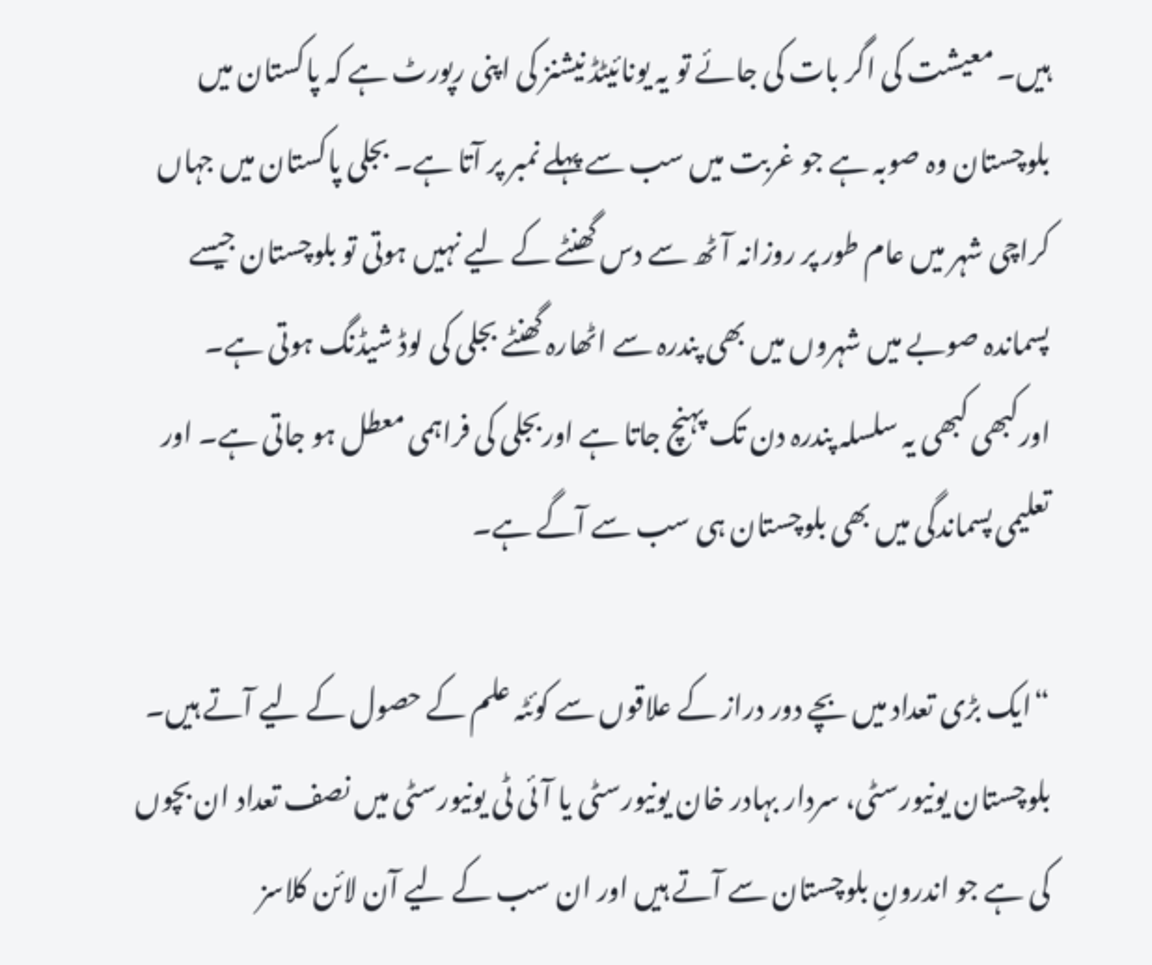ہیں۔ معیشت کی اگر بات کی جائے تو یہ یونائیٹڈ نیشنز کی اپنی رپورٹ ہے کہ پاکستان میں بلوچستان وہ صوبہ ہے جو غربت میں سب سے پہلے نمبر پر آتا ہے۔ بجلی پاکستان میں جہاں کراچی شہر میں عام طور پر روزانہ آٹھ سے دس گھنٹے کے لیے نہیں ہوتی تو بلوچستان جیسے پسماندہ صوبے میں شہروں میں بھی پندرہ سے اٹھارہ گھنٹے بجلی کی لوڈ شیڈنگ ہوتی ہے۔ اورکبھی کبھی یہ سلسلہ پندرہ دن تک پہنچ جاتا ہے اوربجلی کی فراہمی معطل ہو جاتی ہے۔ اور تعلیمی پسماندگی میں بھی بلوچستان ہی سب سے آگے ہے۔

“ایک بڑی تعداد میں بچے دور دراز کے علاقوں سے کوئٹہ علم کے حصول کے لیے آتے ہیں۔ بلوچستان یونیورسٹی، سردار بہادر خان یونیورسٹی یا آئی ٹی یونیورسٹی میں نصف تعداد ان بچوں کی ہے جو اندرونِ بلوچستان سے آتے ہیں اور ان سب کے لیے آن لائن کلاسز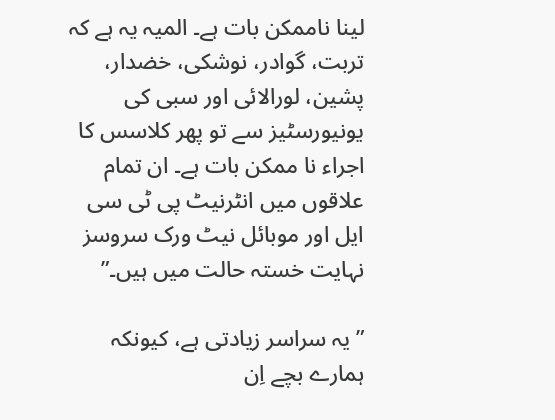لینا ناممکن بات ہے۔ المیہ یہ ہے کہ تربت، گوادر، نوشکی، خضدار، پشین، لورالائی اور سبی کی یونیورسٹیز سے تو پھر کلاسس کا اجراء نا ممکن بات ہے۔ ان تمام علاقوں میں انٹرنیٹ پی ٹی سی ایل اور موبائل نیٹ ورک سروسز نہایت خستہ حالت میں ہیں۔”

” یہ سراسر زیادتی ہے، کیونکہ ہمارے بچے اِن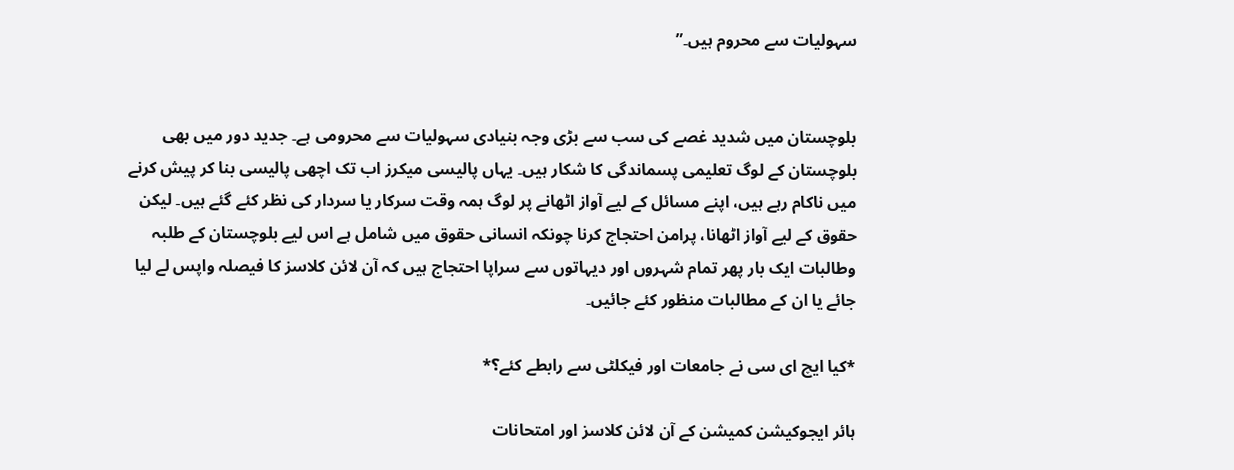سہولیات سے محروم ہیں۔”


بلوچستان میں شدید غصے کی سب سے بڑی وجہ بنیادی سہولیات سے محرومی ہے۔ جدید دور میں بھی بلوچستان کے لوگ تعلیمی پسماندگی کا شکار ہیں۔ یہاں پالیسی میکرز اب تک اچھی پالیسی بنا کر پیش کرنے میں ناکام رہے ہیں، اپنے مسائل کے لیے آواز اٹھانے پر لوگ ہمہ وقت سرکار یا سردار کی نظر کئے گئے ہیں۔ لیکن حقوق کے لیے آواز اٹھانا، پرامن احتجاج کرنا چونکہ انسانی حقوق میں شامل ہے اس لیے بلوچستان کے طلبہ وطالبات ایک بار پھر تمام شہروں اور دیہاتوں سے سراپا احتجاج ہیں کہ آن لائن کلاسز کا فیصلہ واپس لے لیا جائے یا ان کے مطالبات منظور کئے جائیں۔

*کیا ایچ ای سی نے جامعات اور فیکلٹی سے رابطے کئے؟*

ہائر ایجوکیشن کمیشن کے آن لائن کلاسز اور امتحانات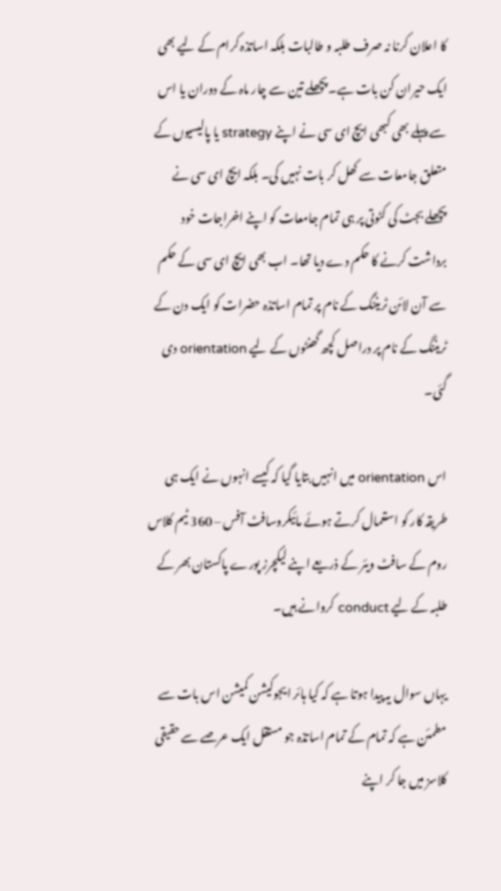کا اعلان کرنا نہ صرف طلبہ و طالبات بلکہ اساتذہ کرام کے لیے بھی ایک حیران کن بات ہے۔ پچھلے تین سے چار ماہ کے دوران یا اس سے پہلے بھی کبھی ایچ ای سی نے اپنے strategy یا پالیسیوں کے متعلق جامعات سے کھل کر بات نہیں کی۔ بلکہ ایچ ای سی نے پچھلے بجٹ کی کٹوتی پر ہی تمام جامعات کو اپنے اخراجات خود برداشت کرنے کا حکم دے دیا تھا۔ اب بھی ایچ ای سی کے حکم سے آن لائن ٹریننگ کے نام پر تمام اساتذہ حضرات کو ایک دن کے ٹریننگ کے نام پر دراصل کچھ گھنٹوں کے لیے orientation دی گئی۔

اس orientation میں انہیں بتایا گیا کہ کیسے انہوں نے ایک ہی طریقہ کار کو استعمال کرتے ہوئے مائیکروسافٹ آفس – 360 ٹیم کلاس روم کے سافٹ ویئر کے ذریعے اپنے لیکچرز پورے پاکستان بھر کے طلبہ کے لیے conduct کروانے ہیں۔

یہاں سوال یہ پیدا ہوتا ہے کہ کیا ہائر ایجوکیشن کمیشن اس بات سے مطمئن ہے کہ تمام کے تمام اساتذہ جو مستقل ایک عرصے سے حقیقی کلاسز میں جا کر اپنے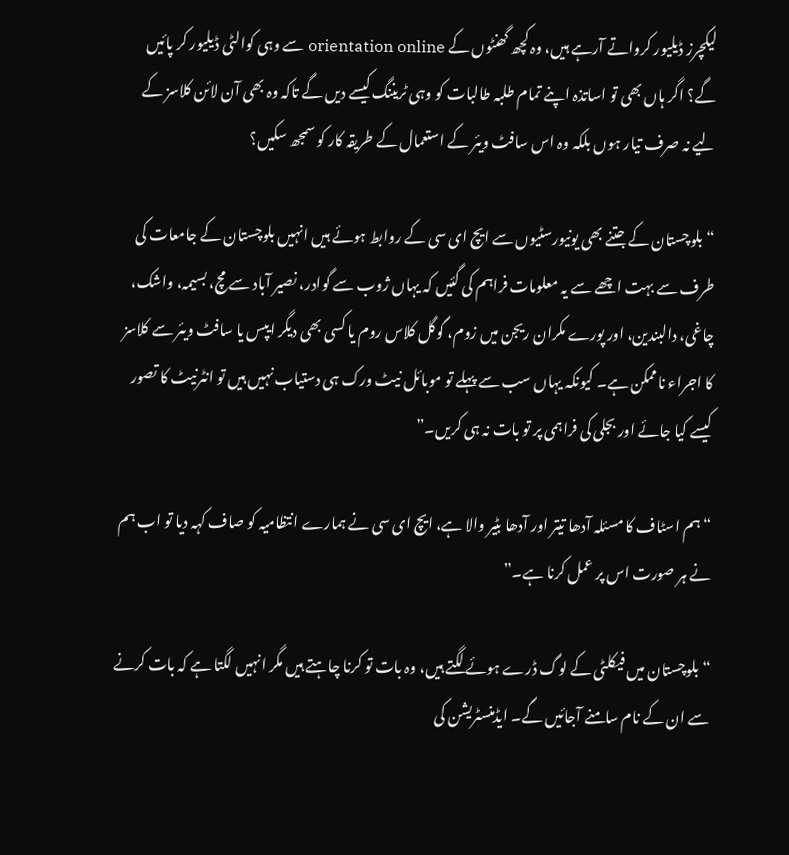لیکچرز ڈیلیور کرواتے آرہے ہیں، وہ کچھ گھنٹوں کے orientation online سے وہی کوالٹی ڈیلیور کر پائیں گے؟ اگر ہاں بھی تو اساتذہ اپنے تمام طلبہ طالبات کو وہی ٹریننگ کیسے دیں گے تاکہ وہ بھی آن لائن کلاسز کے لیے نہ صرف تیار ہوں بلکہ وہ اس سافٹ ویئر کے استعمال کے طریقہ کار کو سمجھ سکیں؟

“بلوچستان کے جتنے بھی یونیورسٹیوں سے ایچ ای سی کے روابط ہوئے ہیں انہیں بلوچستان کے جامعات کی طرف سے بہت اچھے سے یہ معلومات فراہم کی گئیں کہ یہاں ژوب سے گوادر، نصیر آباد سے مچ، بسیمہ، واشک، چاغی، دالبندین، اور پورے مکران ریجن میں زوم، گوگل کلاس روم یا کسی بھی دیگر ایپس یا سافٹ ویئر سے کلاسز کا اجراء ناممکن ہے۔ کیونکہ یہاں سب سے پہلے تو موبائل نیٹ ورک ہی دستیاب نہیں ہیں تو انٹرنیٹ کا تصور کیسے کیا جائے اور بجلی کی فراہمی پر تو بات نہ ہی کریں۔”

“ہم اسٹاف کا مسئلہ آدھا تیتر اور آدھا بٹیر والا ہے، ایچ ای سی نے ہمارے انتظامیہ کو صاف کہہ دیا تو اب ہم نے ہر صورت اس پر عمل کرنا ہے۔”

“بلوچستان میں فیکلٹی کے لوگ ڈرے ہوئے لگتے ہیں، وہ بات تو کرنا چاہتے ہیں مگر انہیں لگتا ہے کہ بات کرنے سے ان کے نام سامنے آجائیں گے۔ ایڈمنسٹریشن کی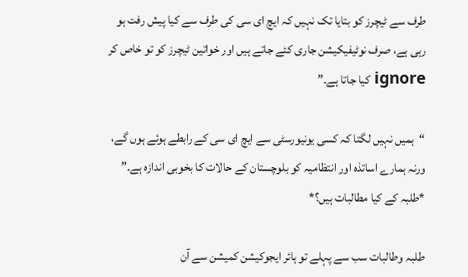طرف سے ٹیچرز کو بتایا تک نہیں کہ ایچ ای سی کی طرف سے کیا پیش رفت ہو رہی ہے، صرف نوٹیفیکیشن جاری کئے جاتے ہیں اور خواتین ٹیچرز کو تو خاص کر ignore کیا جاتا ہے۔”

“ہمیں نہیں لگتا کہ کسی یونیورسٹی سے ایچ ای سی کے رابطے ہوئے ہوں گے، ورنہ ہمارے اساتذہ اور انتظامیہ کو بلوچستان کے حالات کا بخوبی اندازہ ہے۔”
*طلبہ کے کیا مطالبات ہیں؟*

طلبہ وطالبات سب سے پہلے تو ہائر ایجوکیشن کمیشن سے آن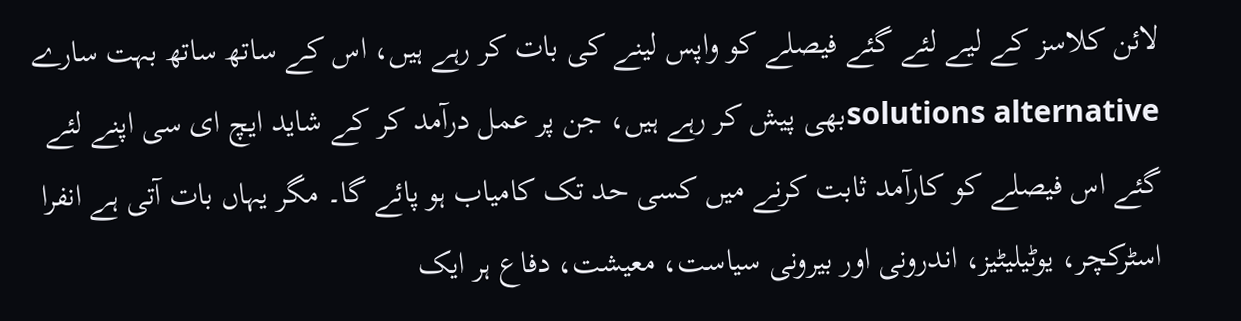لائن کلاسز کے لیے لئے گئے فیصلے کو واپس لینے کی بات کر رہے ہیں، اس کے ساتھ ساتھ بہت سارے solutions alternativeبھی پیش کر رہے ہیں، جن پر عمل درآمد کر کے شاید ایچ ای سی اپنے لئے گئے اس فیصلے کو کارآمد ثابت کرنے میں کسی حد تک کامیاب ہو پائے گا۔ مگر یہاں بات آتی ہے انفرا اسٹرکچر، یوٹیلیٹیز، اندرونی اور بیرونی سیاست، معیشت، دفاع ہر ایک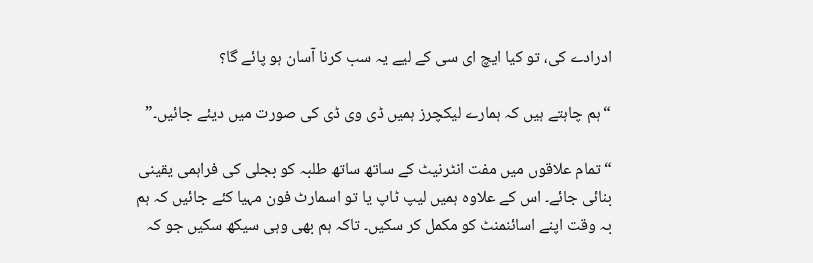ادرادے کی، تو کیا ایچ ای سی کے لیے یہ سب کرنا آسان ہو پائے گا؟

“ہم چاہتے ہیں کہ ہمارے لیکچرز ہمیں ڈی وی ڈی کی صورت میں دیئے جائیں۔”

“تمام علاقوں میں مفت انٹرنیٹ کے ساتھ ساتھ طلبہ کو بجلی کی فراہمی یقینی بنائی جائے۔ اس کے علاوہ ہمیں لیپ ٹاپ یا تو اسمارٹ فون مہیا کئے جائیں کہ ہم بہ وقت اپنے اسائنمنٹ کو مکمل کر سکیں۔ تاکہ ہم بھی وہی سیکھ سکیں جو کہ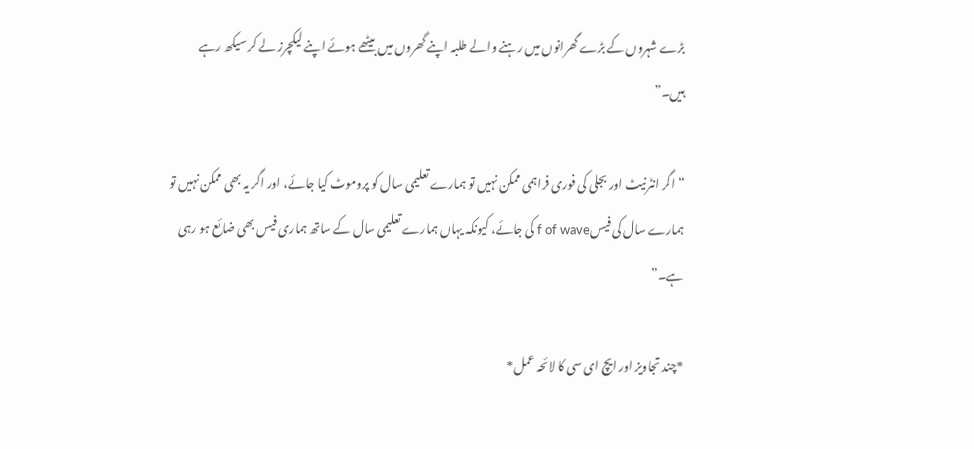بڑے شہروں کے بڑے گھرانوں میں رہنے والے طلبہ اپنے گھروں میں بیٹھے ہوئے اپنے لیکچرز لے کر سیکھ رہے ہیں۔”

“اگر انٹرنیٹ اور بجلی کی فوری فراہمی ممکن نہیں تو ہمارے تعلیمی سال کو پروموٹ کیا جائے، اور اگر یہ بھی ممکن نہیں تو ہمارے سال کی فیسf of wave کی جائے، کیونکہ یہاں ہمارے تعلیمی سال کے ساتھ ہماری فیس بھی ضائع ہو رہی ہے۔”

*چند تجاویز اور ایچ ای سی کا لائحہ عمل*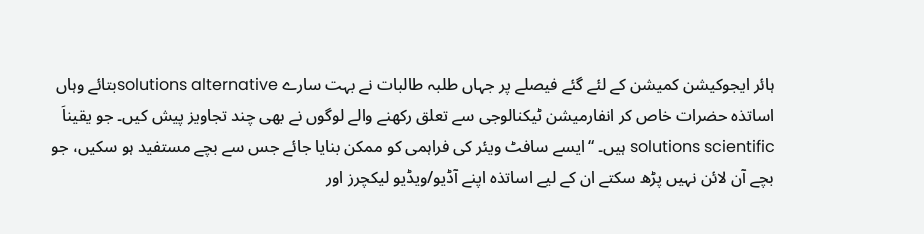ہائر ایجوکیشن کمیشن کے لئے گئے فیصلے پر جہاں طلبہ طالبات نے بہت سارے solutions alternativeبتائے وہاں اساتذہ حضرات خاص کر انفارمیشن ٹیکنالوجی سے تعلق رکھنے والے لوگوں نے بھی چند تجاویز پیش کیں۔ جو یقیناَ solutions scientific ہیں۔ “ایسے سافٹ ویئر کی فراہمی کو ممکن بنایا جائے جس سے بچے مستفید ہو سکیں، جو بچے آن لائن نہیں پڑھ سکتے ان کے لیے اساتذہ اپنے آڈیو/ویڈیو لیکچرز اور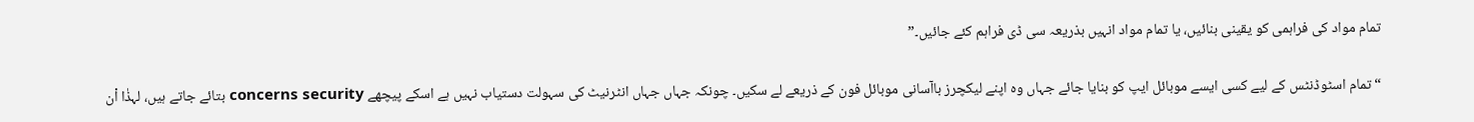تمام مواد کی فراہمی کو یقینی بنائیں، یا تمام مواد انہیں بذریعہ سی ڈی فراہم کئے جائیں۔”

“تمام اسٹوڈنٹس کے لیے کسی ایسے موبائل ایپ کو بنایا جائے جہاں وہ اپنے لیکچرز باآسانی موبائل فون کے ذریعے لے سکیں۔ چونکہ جہاں جہاں انٹرنیٹ کی سہولت دستیاب نہیں ہے اسکے پیچھے concerns security بتائے جاتے ہیں، لہذٰا اْن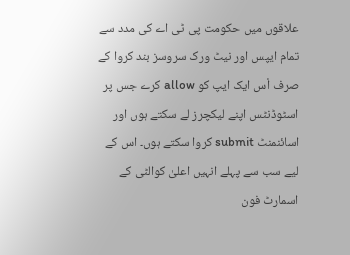علاقوں میں حکومت پی ٹی اے کی مدد سے تمام ایپس اور نیٹ ورک سروسز بند کروا کے صرف اْس ایک ایپ کو allow کرے جس پر اسٹوڈنٹس اپنے لیکچرز لے سکتے ہوں اور اسائنمنٹ submit کروا سکتے ہوں۔ اس کے لیے سب سے پہلے انہیں اعلیٰ کوالٹی کے اسمارٹ فون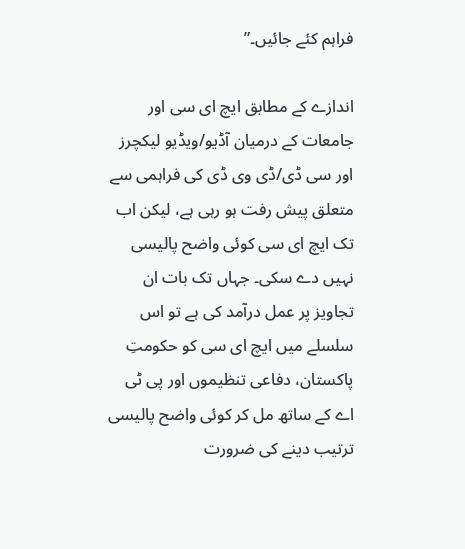فراہم کئے جائیں۔”

اندازے کے مطابق ایچ ای سی اور جامعات کے درمیان آڈیو/ویڈیو لیکچرز اور سی ڈی/ڈی وی ڈی کی فراہمی سے متعلق پیش رفت ہو رہی ہے، لیکن اب تک ایچ ای سی کوئی واضح پالیسی نہیں دے سکی۔ جہاں تک بات ان تجاویز پر عمل درآمد کی ہے تو اس سلسلے میں ایچ ای سی کو حکومتِ پاکستان، دفاعی تنظیموں اور پی ٹی اے کے ساتھ مل کر کوئی واضح پالیسی ترتیب دینے کی ضرورت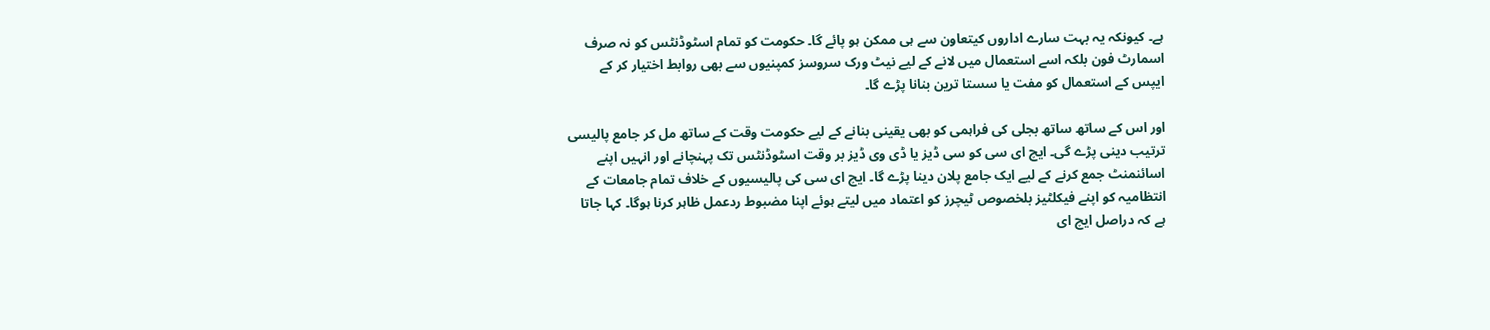ہے۔ کیونکہ یہ بہت سارے اداروں کیتعاون سے ہی ممکن ہو پائے گا۔ حکومت کو تمام اسٹوڈنٹس کو نہ صرف اسمارٹ فون بلکہ اسے استعمال میں لانے کے لیے نیٹ ورک سروسز کمپنیوں سے بھی روابط اختیار کر کے ایپس کے استعمال کو مفت یا سستا ترین بنانا پڑے گا۔

اور اس کے ساتھ ساتھ بجلی کی فراہمی کو بھی یقینی بنانے کے لیے حکومت وقت کے ساتھ مل کر جامع پالیسی ترتیب دینی پڑے گی۔ ایچ ای سی کو سی ڈیز یا ڈی وی ڈیز بر وقت اسٹوڈنٹس تک پہنچانے اور انہیں اپنے اسائنمنٹ جمع کرنے کے لیے ایک جامع پلان دینا پڑے گا۔ ایچ ای سی کی پالیسیوں کے خلاف تمام جامعات کے انتظامیہ کو اپنے فیکلٹیز بلخصوص ٹیچرز کو اعتماد میں لیتے ہوئے اپنا مضبوط ردعمل ظاہر کرنا ہوگا۔ کہا جاتا ہے کہ دراصل ایچ ای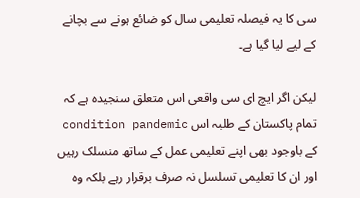سی کا یہ فیصلہ تعلیمی سال کو ضائع ہونے سے بچانے کے لیے لیا گیا ہے۔

لیکن اگر ایچ ای سی واقعی اس متعلق سنجیدہ ہے کہ تمام پاکستان کے طلبہ اس condition pandemic کے باوجود بھی اپنے تعلیمی عمل کے ساتھ منسلک رہیں اور ان کا تعلیمی تسلسل نہ صرف برقرار رہے بلکہ وہ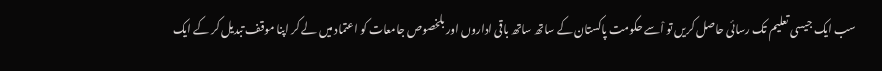سب ایک جیسی تعلیم تک رسائی حاصل کریں تو اْسے حکومت پاکستان کے ساتھ ساتھ باقی اداروں اور بلخصوص جامعات کو اعتماد میں لے کر اپنا موقف تبدیل کر کے ایک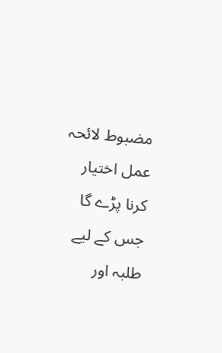مضبوط لائحہ عمل اختیار کرنا پڑے گا جس کے لیے طلبہ اور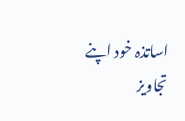اساتذہ خود اپنے تجاویز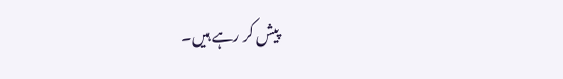پیش کر رہے ہیں۔